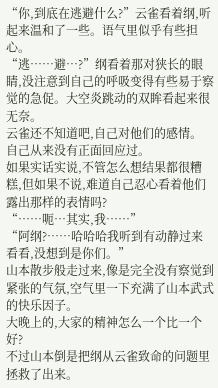“你,到底在逃避什么?”云雀看着纲,听起来温和了一些。语气里似乎有些担心。
“逃……避…?”纲看着那对狭长的眼睛,没注意到自己的呼吸变得有些易于察觉的急促。大空炎跳动的双眸看起来很无奈。
云雀还不知道吧,自己对他们的感情。
自己从来没有正面回应过。
如果实话实说,不管怎么想结果都很糟糕,但如果不说,难道自己忍心看着他们露出那样的表情吗?
“……呃…其实,我……”
“阿纲?……哈哈哈我听到有动静过来看看,没想到是你们。”
山本散步般走过来,像是完全没有察觉到紧张的气氛,空气里一下充满了山本武式的快乐因子。
大晚上的,大家的精神怎么一个比一个好?
不过山本倒是把纲从云雀致命的问题里拯救了出来。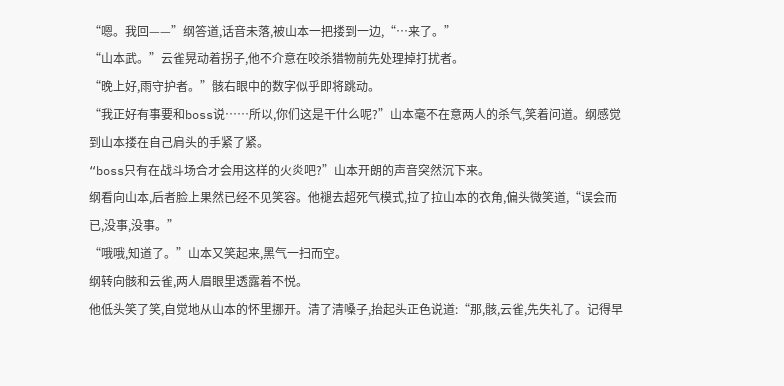“嗯。我回——”纲答道,话音未落,被山本一把搂到一边,“…来了。”
“山本武。”云雀晃动着拐子,他不介意在咬杀猎物前先处理掉打扰者。
“晚上好,雨守护者。”骸右眼中的数字似乎即将跳动。
“我正好有事要和boss说……所以,你们这是干什么呢?”山本毫不在意两人的杀气,笑着问道。纲感觉到山本搂在自己肩头的手紧了紧。
“boss只有在战斗场合才会用这样的火炎吧?”山本开朗的声音突然沉下来。
纲看向山本,后者脸上果然已经不见笑容。他褪去超死气模式,拉了拉山本的衣角,偏头微笑道,“误会而已,没事,没事。”
“哦哦,知道了。”山本又笑起来,黑气一扫而空。
纲转向骸和云雀,两人眉眼里透露着不悦。
他低头笑了笑,自觉地从山本的怀里挪开。清了清嗓子,抬起头正色说道:“那,骸,云雀,先失礼了。记得早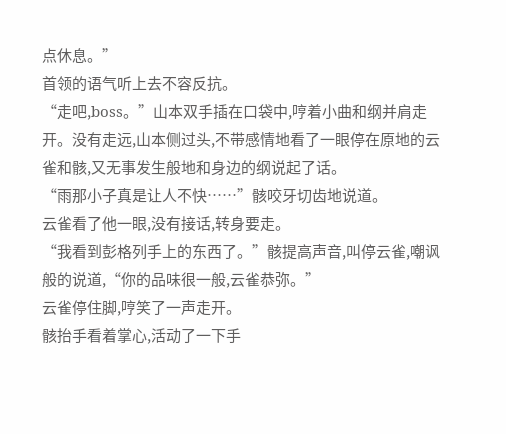点休息。”
首领的语气听上去不容反抗。
“走吧,boss。”山本双手插在口袋中,哼着小曲和纲并肩走开。没有走远,山本侧过头,不带感情地看了一眼停在原地的云雀和骸,又无事发生般地和身边的纲说起了话。
“雨那小子真是让人不快……”骸咬牙切齿地说道。
云雀看了他一眼,没有接话,转身要走。
“我看到彭格列手上的东西了。”骸提高声音,叫停云雀,嘲讽般的说道,“你的品味很一般,云雀恭弥。”
云雀停住脚,哼笑了一声走开。
骸抬手看着掌心,活动了一下手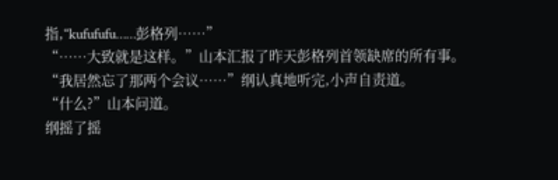指,“kufufufu……彭格列……”
“……大致就是这样。”山本汇报了昨天彭格列首领缺席的所有事。
“我居然忘了那两个会议……”纲认真地听完,小声自责道。
“什么?”山本问道。
纲摇了摇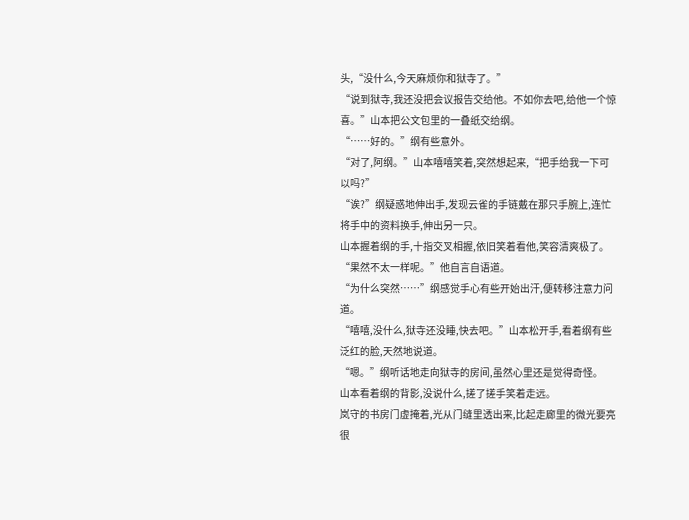头,“没什么,今天麻烦你和狱寺了。”
“说到狱寺,我还没把会议报告交给他。不如你去吧,给他一个惊喜。”山本把公文包里的一叠纸交给纲。
“……好的。”纲有些意外。
“对了,阿纲。”山本嘻嘻笑着,突然想起来,“把手给我一下可以吗?”
“诶?”纲疑惑地伸出手,发现云雀的手链戴在那只手腕上,连忙将手中的资料换手,伸出另一只。
山本握着纲的手,十指交叉相握,依旧笑着看他,笑容清爽极了。“果然不太一样呢。”他自言自语道。
“为什么突然……”纲感觉手心有些开始出汗,便转移注意力问道。
“嘻嘻,没什么,狱寺还没睡,快去吧。”山本松开手,看着纲有些泛红的脸,天然地说道。
“嗯。”纲听话地走向狱寺的房间,虽然心里还是觉得奇怪。
山本看着纲的背影,没说什么,搓了搓手笑着走远。
岚守的书房门虚掩着,光从门缝里透出来,比起走廊里的微光要亮很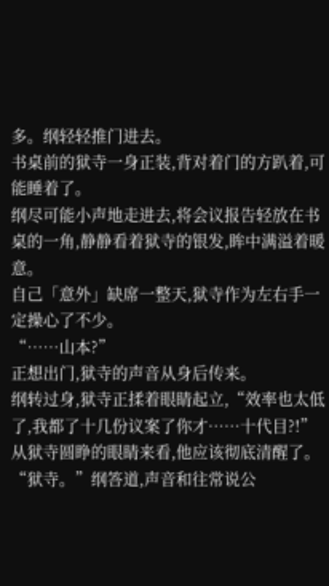多。纲轻轻推门进去。
书桌前的狱寺一身正装,背对着门的方趴着,可能睡着了。
纲尽可能小声地走进去,将会议报告轻放在书桌的一角,静静看着狱寺的银发,眸中满溢着暖意。
自己「意外」缺席一整天,狱寺作为左右手一定操心了不少。
“……山本?”
正想出门,狱寺的声音从身后传来。
纲转过身,狱寺正揉着眼睛起立,“效率也太低了,我都了十几份议案了你才……十代目?!”
从狱寺圆睁的眼睛来看,他应该彻底清醒了。
“狱寺。”纲答道,声音和往常说公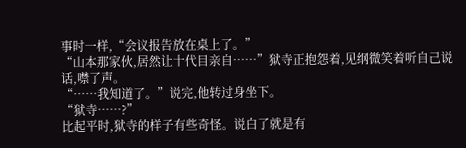事时一样,“会议报告放在桌上了。”
“山本那家伙,居然让十代目亲自……”狱寺正抱怨着,见纲微笑着听自己说话,噤了声。
“……我知道了。”说完,他转过身坐下。
“狱寺……?”
比起平时,狱寺的样子有些奇怪。说白了就是有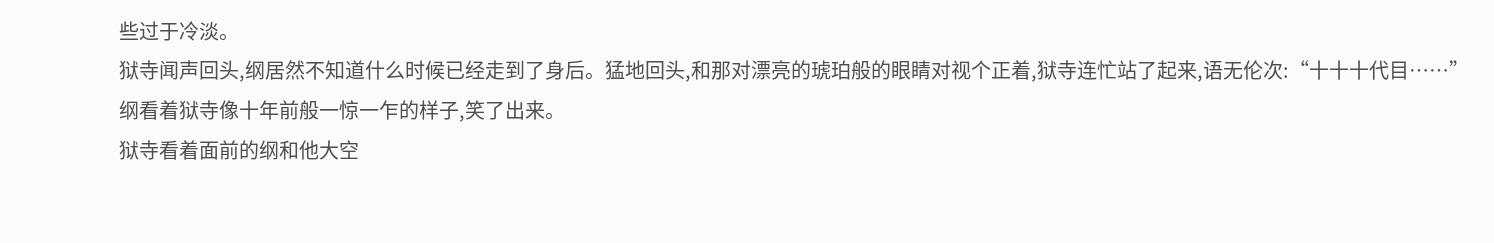些过于冷淡。
狱寺闻声回头,纲居然不知道什么时候已经走到了身后。猛地回头,和那对漂亮的琥珀般的眼睛对视个正着,狱寺连忙站了起来,语无伦次:“十十十代目……”
纲看着狱寺像十年前般一惊一乍的样子,笑了出来。
狱寺看着面前的纲和他大空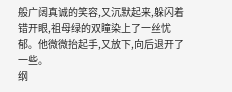般广阔真诚的笑容,又沉默起来,躲闪着错开眼,祖母绿的双瞳染上了一丝忧郁。他微微抬起手,又放下,向后退开了一些。
纲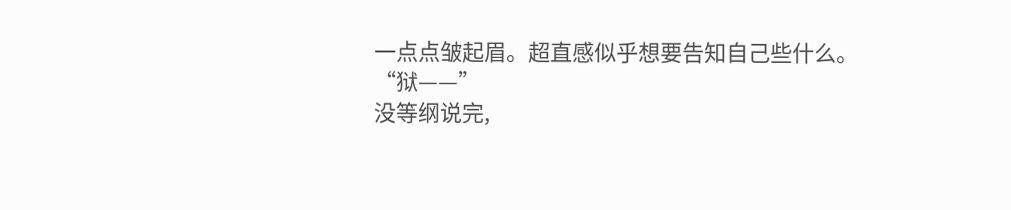一点点皱起眉。超直感似乎想要告知自己些什么。
“狱——”
没等纲说完,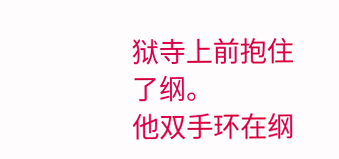狱寺上前抱住了纲。
他双手环在纲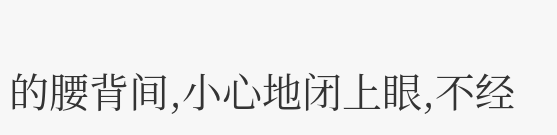的腰背间,小心地闭上眼,不经